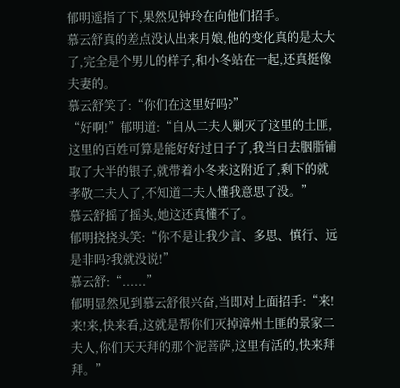郁明遥指了下,果然见钟玲在向他们招手。
慕云舒真的差点没认出来月娘,他的变化真的是太大了,完全是个男儿的样子,和小冬站在一起,还真挺像夫妻的。
慕云舒笑了:“你们在这里好吗?”
“好啊!”郁明道:“自从二夫人剿灭了这里的土匪,这里的百姓可算是能好好过日子了,我当日去胭脂铺取了大半的银子,就带着小冬来这附近了,剩下的就孝敬二夫人了,不知道二夫人懂我意思了没。”
慕云舒摇了摇头,她这还真懂不了。
郁明挠挠头笑:“你不是让我少言、多思、慎行、远是非吗?我就没说!”
慕云舒:“......”
郁明显然见到慕云舒很兴奋,当即对上面招手:“来!来!来,快来看,这就是帮你们灭掉漳州土匪的景家二夫人,你们天天拜的那个泥菩萨,这里有活的,快来拜拜。”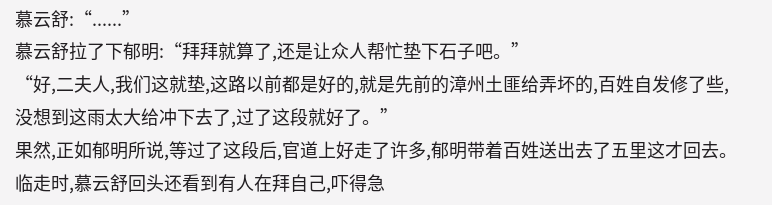慕云舒:“......”
慕云舒拉了下郁明:“拜拜就算了,还是让众人帮忙垫下石子吧。”
“好,二夫人,我们这就垫,这路以前都是好的,就是先前的漳州土匪给弄坏的,百姓自发修了些,没想到这雨太大给冲下去了,过了这段就好了。”
果然,正如郁明所说,等过了这段后,官道上好走了许多,郁明带着百姓送出去了五里这才回去。
临走时,慕云舒回头还看到有人在拜自己,吓得急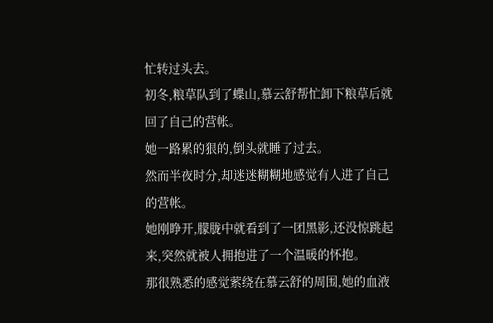忙转过头去。
初冬,粮草队到了蝶山,慕云舒帮忙卸下粮草后就回了自己的营帐。
她一路累的狠的,倒头就睡了过去。
然而半夜时分,却迷迷糊糊地感觉有人进了自己的营帐。
她刚睁开,朦胧中就看到了一团黑影,还没惊跳起来,突然就被人拥抱进了一个温暖的怀抱。
那很熟悉的感觉萦绕在慕云舒的周围,她的血液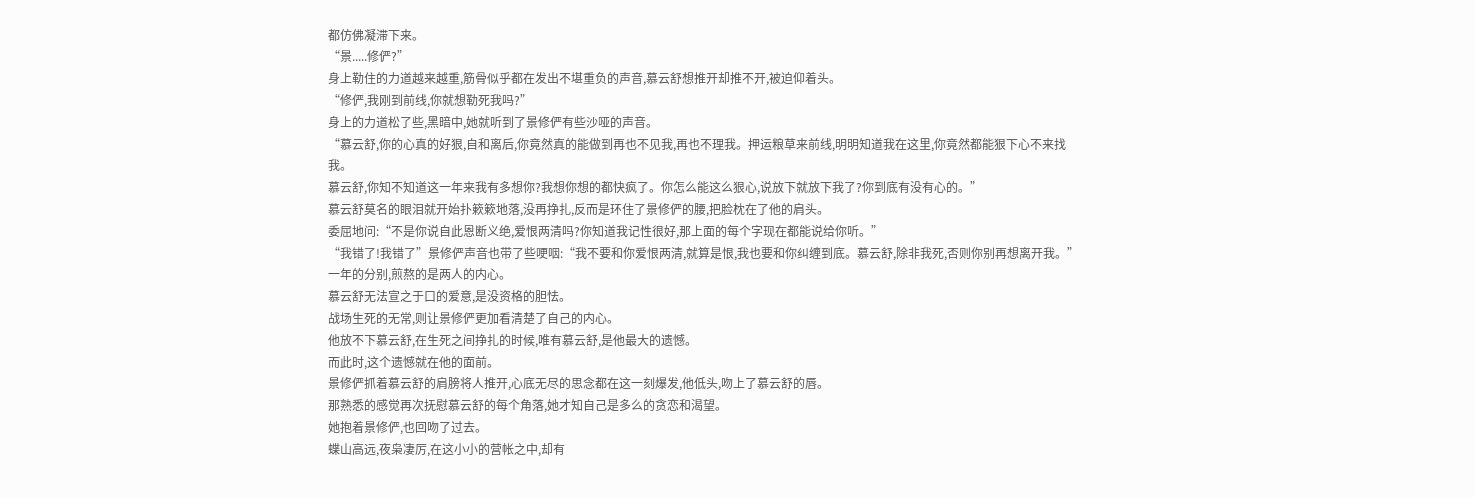都仿佛凝滞下来。
“景.....修俨?”
身上勒住的力道越来越重,筋骨似乎都在发出不堪重负的声音,慕云舒想推开却推不开,被迫仰着头。
“修俨,我刚到前线,你就想勒死我吗?”
身上的力道松了些,黑暗中,她就听到了景修俨有些沙哑的声音。
“慕云舒,你的心真的好狠,自和离后,你竟然真的能做到再也不见我,再也不理我。押运粮草来前线,明明知道我在这里,你竟然都能狠下心不来找我。
慕云舒,你知不知道这一年来我有多想你?我想你想的都快疯了。你怎么能这么狠心,说放下就放下我了?你到底有没有心的。”
慕云舒莫名的眼泪就开始扑簌簌地落,没再挣扎,反而是环住了景修俨的腰,把脸枕在了他的肩头。
委屈地问:“不是你说自此恩断义绝,爱恨两清吗?你知道我记性很好,那上面的每个字现在都能说给你听。”
“我错了!我错了”景修俨声音也带了些哽咽:“我不要和你爱恨两清,就算是恨,我也要和你纠缠到底。慕云舒,除非我死,否则你别再想离开我。”
一年的分别,煎熬的是两人的内心。
慕云舒无法宣之于口的爱意,是没资格的胆怯。
战场生死的无常,则让景修俨更加看清楚了自己的内心。
他放不下慕云舒,在生死之间挣扎的时候,唯有慕云舒,是他最大的遗憾。
而此时,这个遗憾就在他的面前。
景修俨抓着慕云舒的肩膀将人推开,心底无尽的思念都在这一刻爆发,他低头,吻上了慕云舒的唇。
那熟悉的感觉再次抚慰慕云舒的每个角落,她才知自己是多么的贪恋和渴望。
她抱着景修俨,也回吻了过去。
蝶山高远,夜枭凄厉,在这小小的营帐之中,却有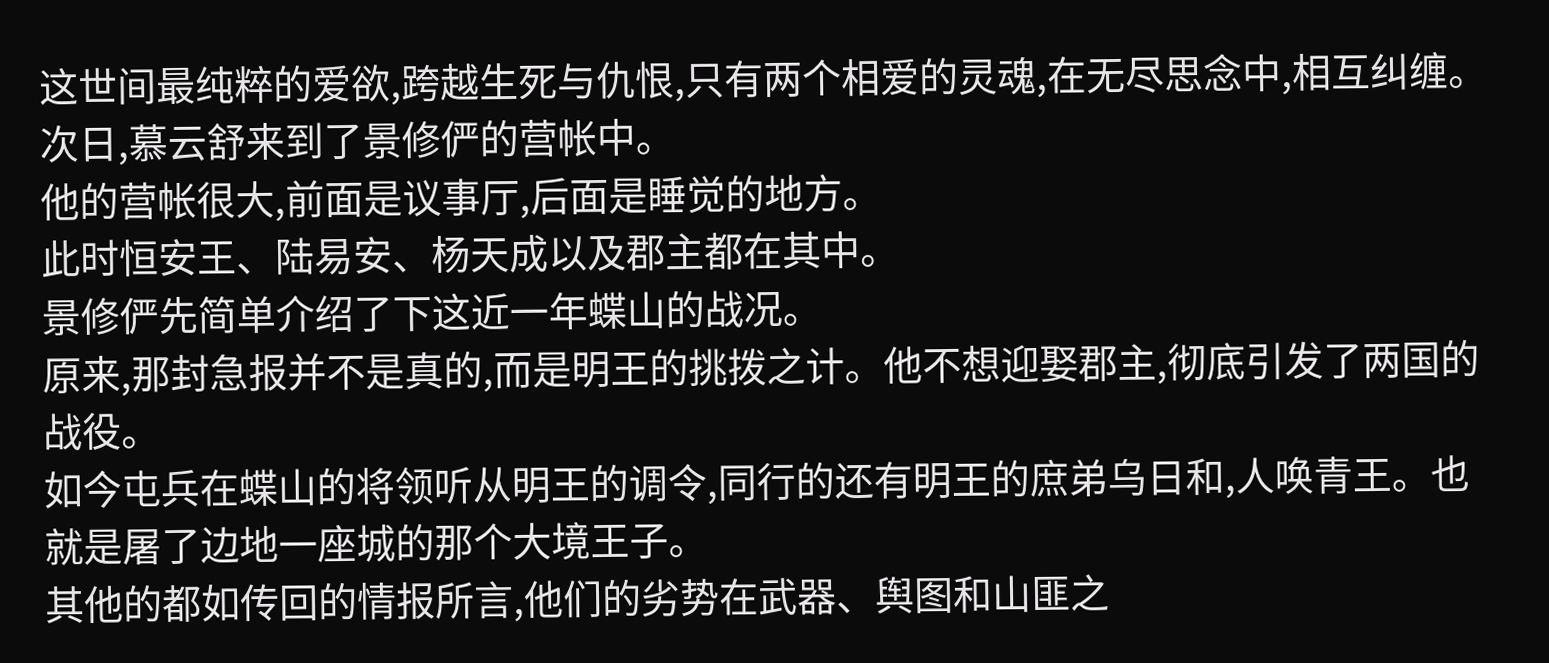这世间最纯粹的爱欲,跨越生死与仇恨,只有两个相爱的灵魂,在无尽思念中,相互纠缠。
次日,慕云舒来到了景修俨的营帐中。
他的营帐很大,前面是议事厅,后面是睡觉的地方。
此时恒安王、陆易安、杨天成以及郡主都在其中。
景修俨先简单介绍了下这近一年蝶山的战况。
原来,那封急报并不是真的,而是明王的挑拨之计。他不想迎娶郡主,彻底引发了两国的战役。
如今屯兵在蝶山的将领听从明王的调令,同行的还有明王的庶弟乌日和,人唤青王。也就是屠了边地一座城的那个大境王子。
其他的都如传回的情报所言,他们的劣势在武器、舆图和山匪之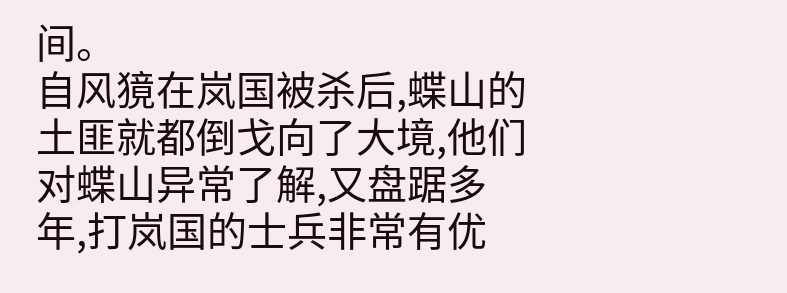间。
自风獍在岚国被杀后,蝶山的土匪就都倒戈向了大境,他们对蝶山异常了解,又盘踞多年,打岚国的士兵非常有优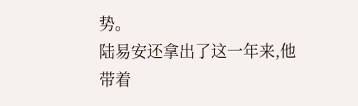势。
陆易安还拿出了这一年来,他带着